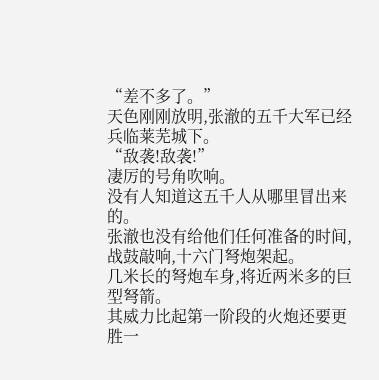“差不多了。”
天色刚刚放明,张澈的五千大军已经兵临莱芜城下。
“敌袭!敌袭!”
凄厉的号角吹响。
没有人知道这五千人从哪里冒出来的。
张澈也没有给他们任何准备的时间,战鼓敲响,十六门弩炮架起。
几米长的弩炮车身,将近两米多的巨型弩箭。
其威力比起第一阶段的火炮还要更胜一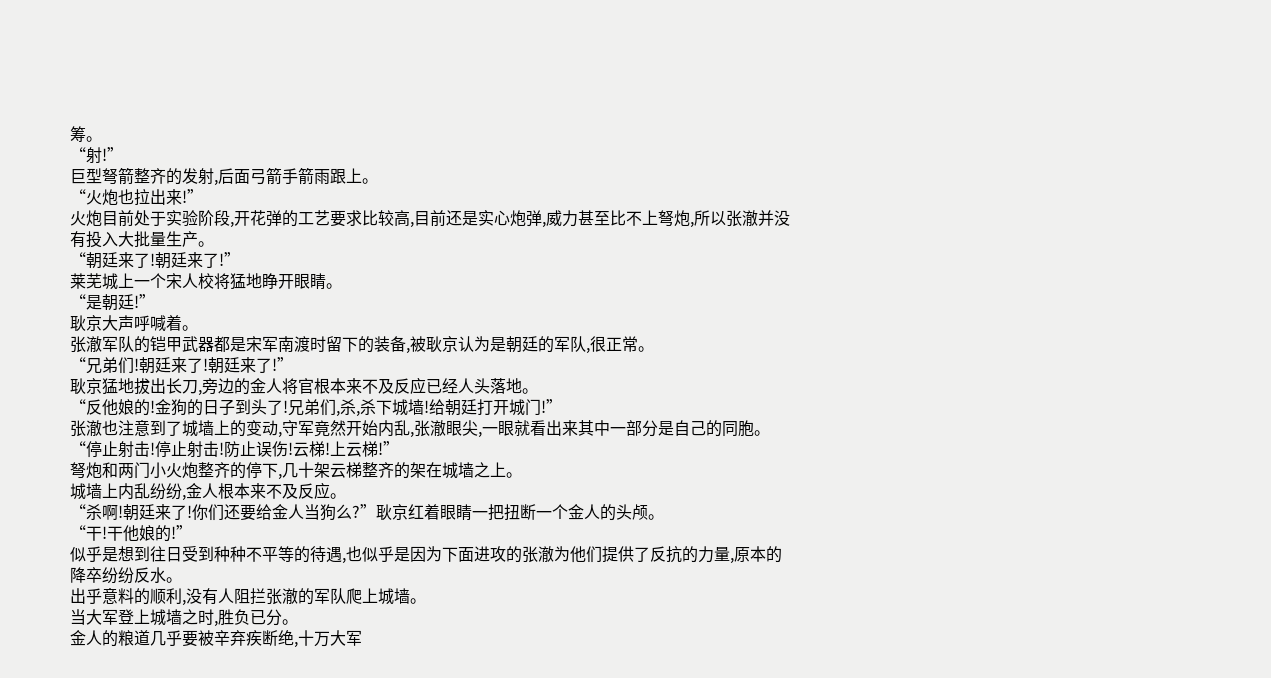筹。
“射!”
巨型弩箭整齐的发射,后面弓箭手箭雨跟上。
“火炮也拉出来!”
火炮目前处于实验阶段,开花弹的工艺要求比较高,目前还是实心炮弹,威力甚至比不上弩炮,所以张澈并没有投入大批量生产。
“朝廷来了!朝廷来了!”
莱芜城上一个宋人校将猛地睁开眼睛。
“是朝廷!”
耿京大声呼喊着。
张澈军队的铠甲武器都是宋军南渡时留下的装备,被耿京认为是朝廷的军队,很正常。
“兄弟们!朝廷来了!朝廷来了!”
耿京猛地拔出长刀,旁边的金人将官根本来不及反应已经人头落地。
“反他娘的!金狗的日子到头了!兄弟们,杀,杀下城墙!给朝廷打开城门!”
张澈也注意到了城墙上的变动,守军竟然开始内乱,张澈眼尖,一眼就看出来其中一部分是自己的同胞。
“停止射击!停止射击!防止误伤!云梯!上云梯!”
弩炮和两门小火炮整齐的停下,几十架云梯整齐的架在城墙之上。
城墙上内乱纷纷,金人根本来不及反应。
“杀啊!朝廷来了!你们还要给金人当狗么?”耿京红着眼睛一把扭断一个金人的头颅。
“干!干他娘的!”
似乎是想到往日受到种种不平等的待遇,也似乎是因为下面进攻的张澈为他们提供了反抗的力量,原本的降卒纷纷反水。
出乎意料的顺利,没有人阻拦张澈的军队爬上城墙。
当大军登上城墙之时,胜负已分。
金人的粮道几乎要被辛弃疾断绝,十万大军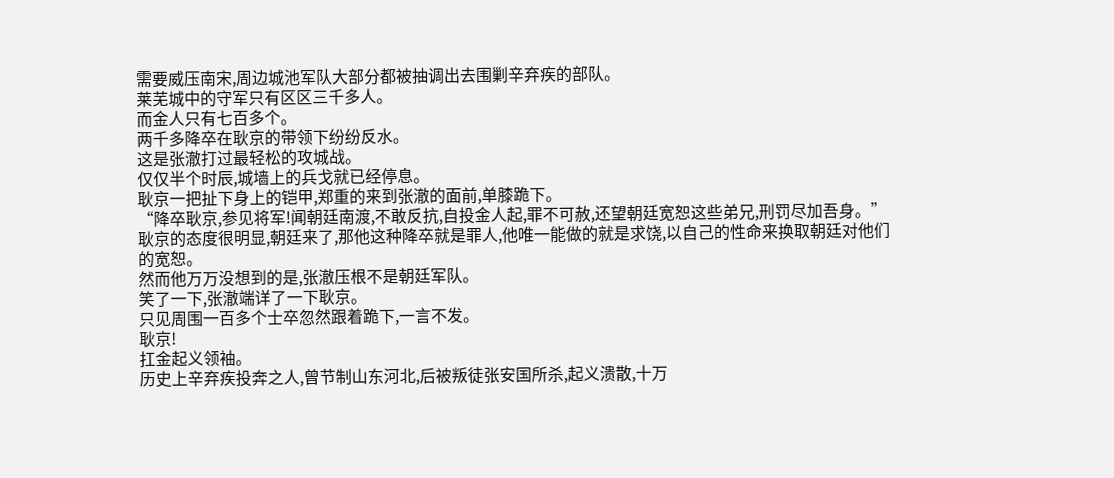需要威压南宋,周边城池军队大部分都被抽调出去围剿辛弃疾的部队。
莱芜城中的守军只有区区三千多人。
而金人只有七百多个。
两千多降卒在耿京的带领下纷纷反水。
这是张澈打过最轻松的攻城战。
仅仅半个时辰,城墙上的兵戈就已经停息。
耿京一把扯下身上的铠甲,郑重的来到张澈的面前,单膝跪下。
“降卒耿京,参见将军!闻朝廷南渡,不敢反抗,自投金人起,罪不可赦,还望朝廷宽恕这些弟兄,刑罚尽加吾身。”
耿京的态度很明显,朝廷来了,那他这种降卒就是罪人,他唯一能做的就是求饶,以自己的性命来换取朝廷对他们的宽恕。
然而他万万没想到的是,张澈压根不是朝廷军队。
笑了一下,张澈端详了一下耿京。
只见周围一百多个士卒忽然跟着跪下,一言不发。
耿京!
扛金起义领袖。
历史上辛弃疾投奔之人,曾节制山东河北,后被叛徒张安国所杀,起义溃散,十万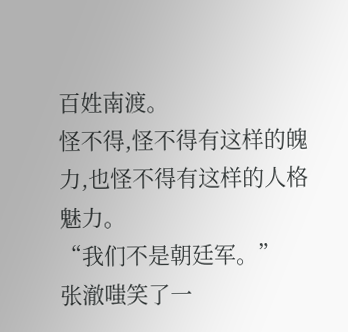百姓南渡。
怪不得,怪不得有这样的魄力,也怪不得有这样的人格魅力。
“我们不是朝廷军。”
张澈嗤笑了一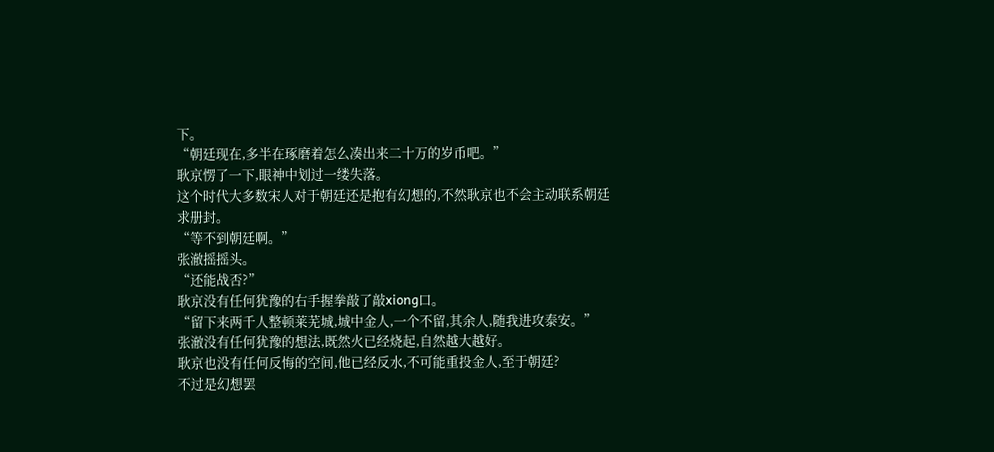下。
“朝廷现在,多半在琢磨着怎么凑出来二十万的岁币吧。”
耿京愣了一下,眼神中划过一缕失落。
这个时代大多数宋人对于朝廷还是抱有幻想的,不然耿京也不会主动联系朝廷求册封。
“等不到朝廷啊。”
张澈摇摇头。
“还能战否?”
耿京没有任何犹豫的右手握拳敲了敲xiong口。
“留下来两千人整顿莱芜城,城中金人,一个不留,其余人,随我进攻泰安。”
张澈没有任何犹豫的想法,既然火已经烧起,自然越大越好。
耿京也没有任何反悔的空间,他已经反水,不可能重投金人,至于朝廷?
不过是幻想罢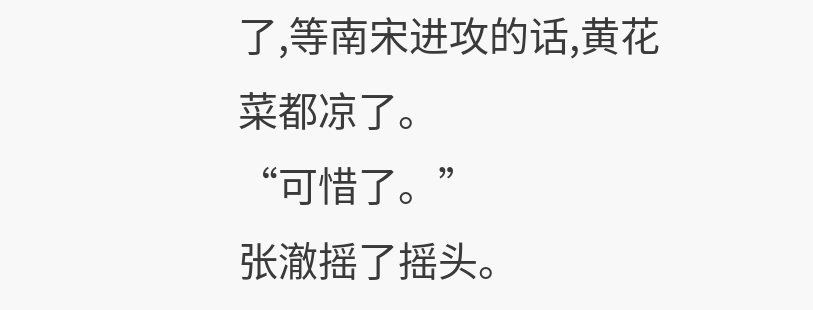了,等南宋进攻的话,黄花菜都凉了。
“可惜了。”
张澈摇了摇头。